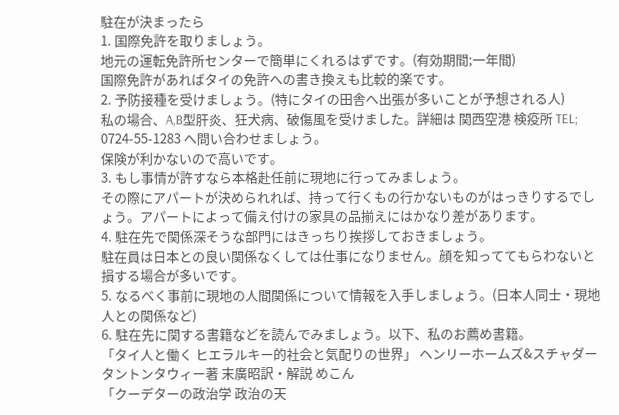駐在が決まったら
1. 国際免許を取りましょう。
地元の運転免許所センターで簡単にくれるはずです。(有効期間;一年間)
国際免許があればタイの免許への書き換えも比較的楽です。
2. 予防接種を受けましょう。(特にタイの田舎へ出張が多いことが予想される人)
私の場合、A,B型肝炎、狂犬病、破傷風を受けました。詳細は 関西空港 検疫所 TEL; 0724-55-1283 へ問い合わせましょう。
保険が利かないので高いです。
3. もし事情が許すなら本格赴任前に現地に行ってみましょう。
その際にアパートが決められれば、持って行くもの行かないものがはっきりするでしょう。アパートによって備え付けの家具の品揃えにはかなり差があります。
4. 駐在先で関係深そうな部門にはきっちり挨拶しておきましょう。
駐在員は日本との良い関係なくしては仕事になりません。顔を知っててもらわないと損する場合が多いです。
5. なるべく事前に現地の人間関係について情報を入手しましょう。(日本人同士・現地人との関係など)
6. 駐在先に関する書籍などを読んでみましょう。以下、私のお薦め書籍。
「タイ人と働く ヒエラルキー的社会と気配りの世界」 ヘンリーホームズ&スチャダータントンタウィー著 末廣昭訳・解説 めこん
「クーデターの政治学 政治の天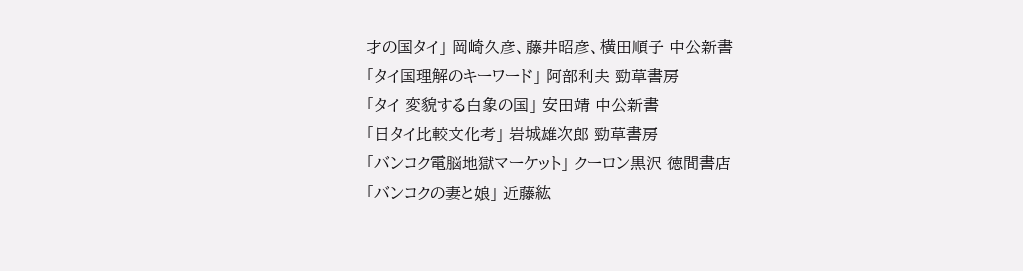才の国タイ」 岡崎久彦、藤井昭彦、横田順子 中公新書
「タイ国理解のキーワード」 阿部利夫 勁草書房
「タイ 変貌する白象の国」 安田靖 中公新書
「日タイ比較文化考」 岩城雄次郎 勁草書房
「バンコク電脳地獄マーケット」 クーロン黒沢 徳間書店
「バンコクの妻と娘」 近藤紘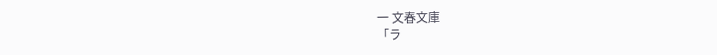一 文春文庫
「ラ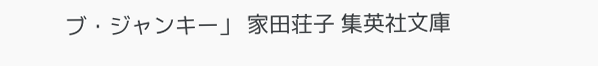ブ・ジャンキー」 家田荘子 集英社文庫